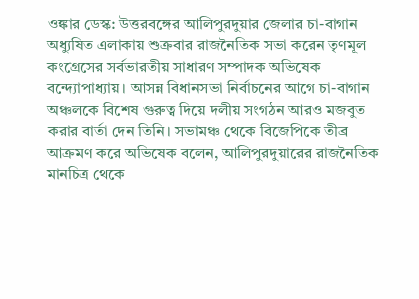ওঙ্কার ডেস্ক: উত্তরবঙ্গের আলিপুরদুয়ার জেলার চা-বাগান অধ্যুষিত এলাকায় শুক্রবার রাজনৈতিক সভা করেন তৃণমূল কংগ্রেসের সর্বভারতীয় সাধারণ সম্পাদক অভিষেক বন্দ্যোপাধ্যায়। আসন্ন বিধানসভা নির্বাচনের আগে চা-বাগান অঞ্চলকে বিশেষ গুরুত্ব দিয়ে দলীয় সংগঠন আরও মজবুত করার বার্তা দেন তিনি। সভামঞ্চ থেকে বিজেপিকে তীব্র আক্রমণ করে অভিষেক বলেন, আলিপুরদুয়ারের রাজনৈতিক মানচিত্র থেকে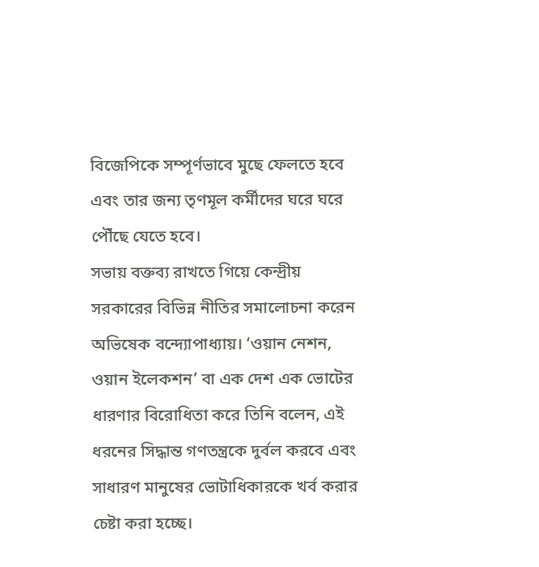বিজেপিকে সম্পূর্ণভাবে মুছে ফেলতে হবে এবং তার জন্য তৃণমূল কর্মীদের ঘরে ঘরে পৌঁছে যেতে হবে।
সভায় বক্তব্য রাখতে গিয়ে কেন্দ্রীয় সরকারের বিভিন্ন নীতির সমালোচনা করেন অভিষেক বন্দ্যোপাধ্যায়। ‘ওয়ান নেশন, ওয়ান ইলেকশন’ বা এক দেশ এক ভোটের ধারণার বিরোধিতা করে তিনি বলেন, এই ধরনের সিদ্ধান্ত গণতন্ত্রকে দুর্বল করবে এবং সাধারণ মানুষের ভোটাধিকারকে খর্ব করার চেষ্টা করা হচ্ছে।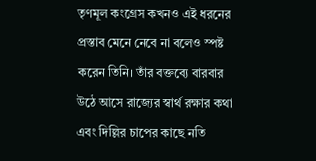তৃণমূল কংগ্রেস কখনও এই ধরনের প্রস্তাব মেনে নেবে না বলেও স্পষ্ট করেন তিনি। তাঁর বক্তব্যে বারবার উঠে আসে রাজ্যের স্বার্থ রক্ষার কথা এবং দিল্লির চাপের কাছে নতি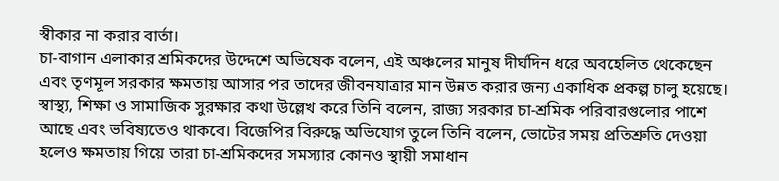স্বীকার না করার বার্তা।
চা-বাগান এলাকার শ্রমিকদের উদ্দেশে অভিষেক বলেন, এই অঞ্চলের মানুষ দীর্ঘদিন ধরে অবহেলিত থেকেছেন এবং তৃণমূল সরকার ক্ষমতায় আসার পর তাদের জীবনযাত্রার মান উন্নত করার জন্য একাধিক প্রকল্প চালু হয়েছে। স্বাস্থ্য, শিক্ষা ও সামাজিক সুরক্ষার কথা উল্লেখ করে তিনি বলেন, রাজ্য সরকার চা-শ্রমিক পরিবারগুলোর পাশে আছে এবং ভবিষ্যতেও থাকবে। বিজেপির বিরুদ্ধে অভিযোগ তুলে তিনি বলেন, ভোটের সময় প্রতিশ্রুতি দেওয়া হলেও ক্ষমতায় গিয়ে তারা চা-শ্রমিকদের সমস্যার কোনও স্থায়ী সমাধান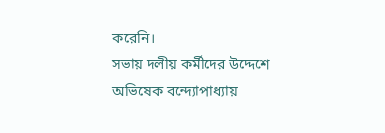করেনি।
সভায় দলীয় কর্মীদের উদ্দেশে অভিষেক বন্দ্যোপাধ্যায়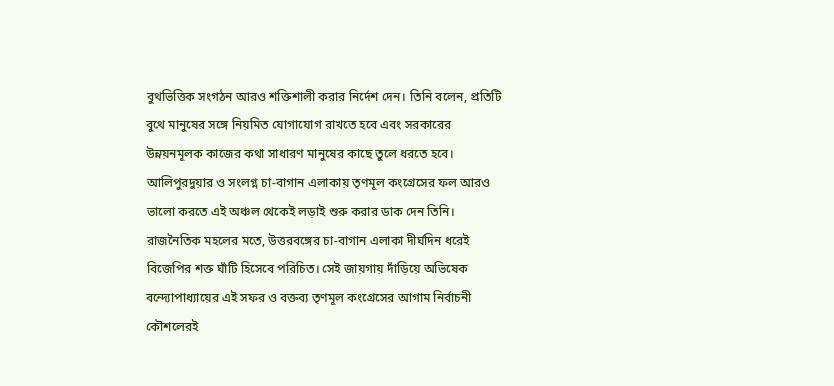বুথভিত্তিক সংগঠন আরও শক্তিশালী করার নির্দেশ দেন। তিনি বলেন, প্রতিটি বুথে মানুষের সঙ্গে নিয়মিত যোগাযোগ রাখতে হবে এবং সরকারের উন্নয়নমূলক কাজের কথা সাধারণ মানুষের কাছে তুলে ধরতে হবে। আলিপুরদুয়ার ও সংলগ্ন চা-বাগান এলাকায় তৃণমূল কংগ্রেসের ফল আরও ভালো করতে এই অঞ্চল থেকেই লড়াই শুরু করার ডাক দেন তিনি।
রাজনৈতিক মহলের মতে, উত্তরবঙ্গের চা-বাগান এলাকা দীর্ঘদিন ধরেই বিজেপির শক্ত ঘাঁটি হিসেবে পরিচিত। সেই জায়গায় দাঁড়িয়ে অভিষেক বন্দ্যোপাধ্যায়ের এই সফর ও বক্তব্য তৃণমূল কংগ্রেসের আগাম নির্বাচনী কৌশলেরই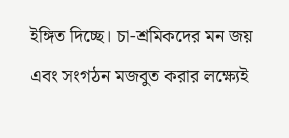ইঙ্গিত দিচ্ছে। চা-শ্রমিকদের মন জয় এবং সংগঠন মজবুত করার লক্ষ্যেই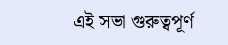এই সভা গুরুত্বপূর্ণ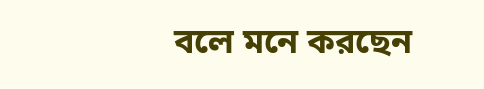বলে মনে করছেন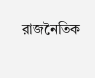রাজনৈতিক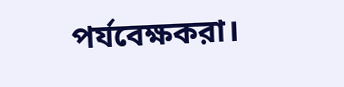পর্যবেক্ষকরা।